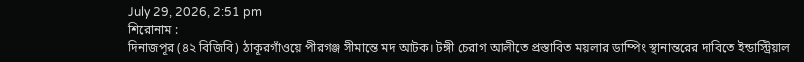July 29, 2026, 2:51 pm
শিরোনাম :
দিনাজপূর (৪২ বিজিবি) ঠাকূরগাঁওয়ে পীরগঞ্জ সীমান্তে মদ আটক। টঙ্গী চেরাগ আলীতে প্রস্তাবিত ময়লার ডাম্পিং স্থানান্তরের দাবিতে ইন্ডাস্ট্রিয়াল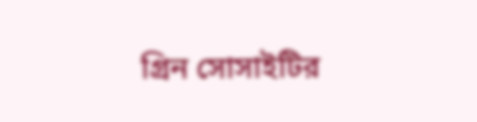গ্রিন সোসাইটির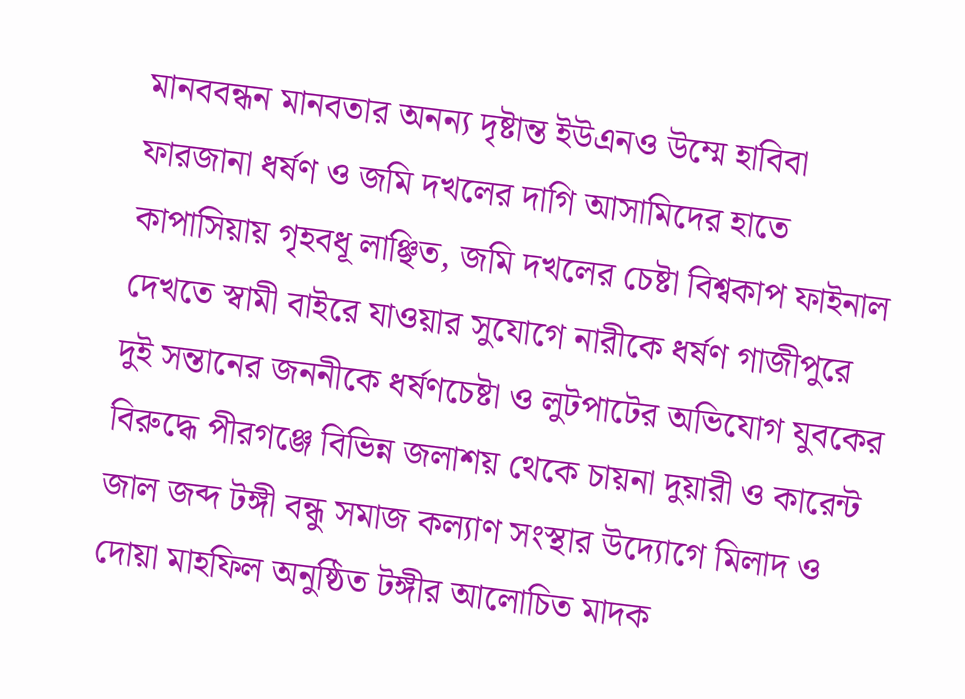মানববন্ধন মানবতার অনন্য দৃষ্টান্ত ইউএনও উম্মে হাবিবা ফারজানা ধর্ষণ ও জমি দখলের দাগি আসামিদের হাতে কাপাসিয়ায় গৃহবধূ লাঞ্ছিত, জমি দখলের চেষ্টা বিশ্বকাপ ফাইনাল দেখতে স্বামী বাইরে যাওয়ার সুযোগে নারীকে ধর্ষণ গাজীপুরে দুই সন্তানের জননীকে ধর্ষণচেষ্টা ও লুটপাটের অভিযোগ যুবকের বিরুদ্ধে পীরগঞ্জে বিভিন্ন জলাশয় থেকে চায়না দুয়ারী ও কারেন্ট জাল জব্দ টঙ্গী বন্ধু সমাজ কল্যাণ সংস্থার উদ্যোগে মিলাদ ও দোয়া মাহফিল অনুষ্ঠিত টঙ্গীর আলোচিত মাদক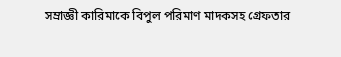সম্রাজ্ঞী কারিমাকে বিপুল পরিমাণ মাদকসহ গ্রেফতার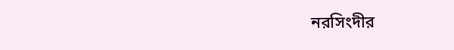নরসিংদীর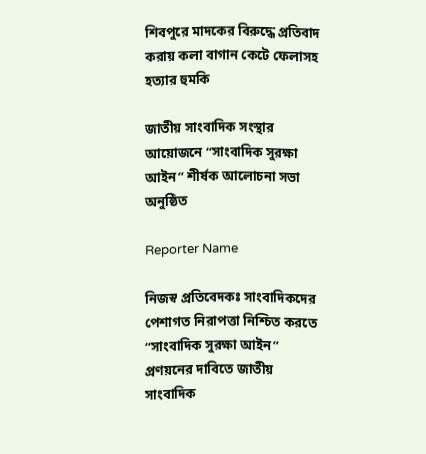শিবপুরে মাদকের বিরুদ্ধে প্রতিবাদ করায় কলা বাগান কেটে ফেলাসহ হত্যার হুমকি

জাতীয় সাংবাদিক সংস্থার আয়োজনে “সাংবাদিক সুরক্ষা আইন” শীর্ষক আলোচনা সভা অনুষ্ঠিত

Reporter Name

নিজস্ব প্রতিবেদকঃ সাংবাদিকদের পেশাগত নিরাপত্তা নিশ্চিত করতে “সাংবাদিক সুরক্ষা আইন” প্রণয়নের দাবিতে জাতীয় সাংবাদিক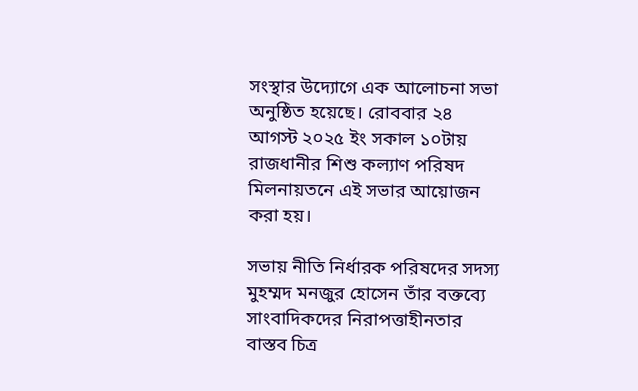সংস্থার উদ্যোগে এক আলোচনা সভা অনুষ্ঠিত হয়েছে। রোববার ২৪ আগস্ট ২০২৫ ইং সকাল ১০টায় রাজধানীর শিশু কল্যাণ পরিষদ মিলনায়তনে এই সভার আয়োজন করা হয়।

সভায় নীতি নির্ধারক পরিষদের সদস্য মুহম্মদ মনজুর হোসেন তাঁর বক্তব্যে সাংবাদিকদের নিরাপত্তাহীনতার বাস্তব চিত্র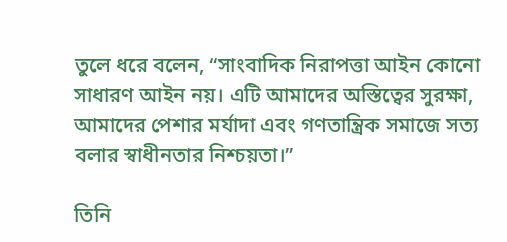তুলে ধরে বলেন, “সাংবাদিক নিরাপত্তা আইন কোনো সাধারণ আইন নয়। এটি আমাদের অস্তিত্বের সুরক্ষা, আমাদের পেশার মর্যাদা এবং গণতান্ত্রিক সমাজে সত্য বলার স্বাধীনতার নিশ্চয়তা।”

তিনি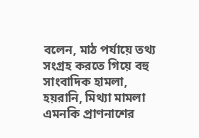বলেন, মাঠ পর্যায়ে তথ্য সংগ্রহ করতে গিয়ে বহু সাংবাদিক হামলা, হয়রানি, মিথ্যা মামলা এমনকি প্রাণনাশের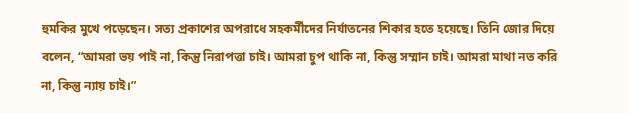হুমকির মুখে পড়েছেন। সত্য প্রকাশের অপরাধে সহকর্মীদের নির্যাতনের শিকার হতে হয়েছে। তিনি জোর দিয়ে বলেন, “আমরা ভয় পাই না, কিন্তু নিরাপত্তা চাই। আমরা চুপ থাকি না, কিন্তু সম্মান চাই। আমরা মাথা নত করি না, কিন্তু ন্যায় চাই।”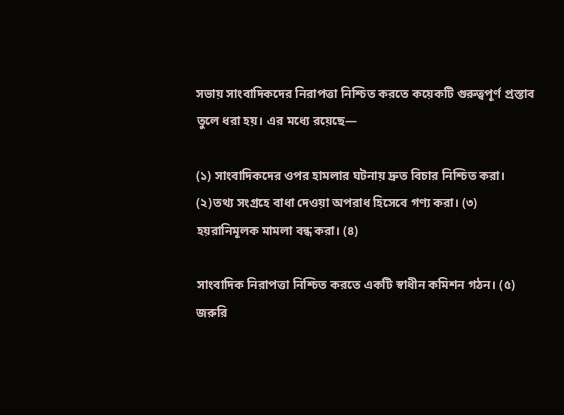সভায় সাংবাদিকদের নিরাপত্তা নিশ্চিত করতে কয়েকটি গুরুত্বপূর্ণ প্রস্তাব তুলে ধরা হয়। এর মধ্যে রয়েছে—

(১) সাংবাদিকদের ওপর হামলার ঘটনায় দ্রুত বিচার নিশ্চিত করা। (২)তথ্য সংগ্রহে বাধা দেওয়া অপরাধ হিসেবে গণ্য করা। (৩) হয়রানিমূলক মামলা বন্ধ করা। (৪)

সাংবাদিক নিরাপত্তা নিশ্চিত করতে একটি স্বাধীন কমিশন গঠন। (৫) জরুরি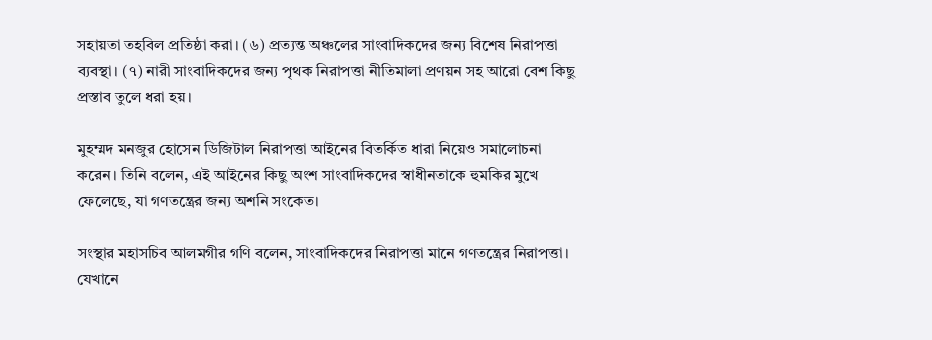সহায়তা তহবিল প্রতিষ্ঠা করা। (৬) প্রত্যন্ত অঞ্চলের সাংবাদিকদের জন্য বিশেষ নিরাপত্তা ব্যবস্থা। (৭) নারী সাংবাদিকদের জন্য পৃথক নিরাপত্তা নীতিমালা প্রণয়ন সহ আরো বেশ কিছু প্রস্তাব তুলে ধরা হয়।

মুহম্মদ মনজুর হোসেন ডিজিটাল নিরাপত্তা আইনের বিতর্কিত ধারা নিয়েও সমালোচনা করেন। তিনি বলেন, এই আইনের কিছু অংশ সাংবাদিকদের স্বাধীনতাকে হুমকির মুখে ফেলেছে, যা গণতন্ত্রের জন্য অশনি সংকেত।

সংস্থার মহাসচিব আলমগীর গণি বলেন, সাংবাদিকদের নিরাপত্তা মানে গণতন্ত্রের নিরাপত্তা। যেখানে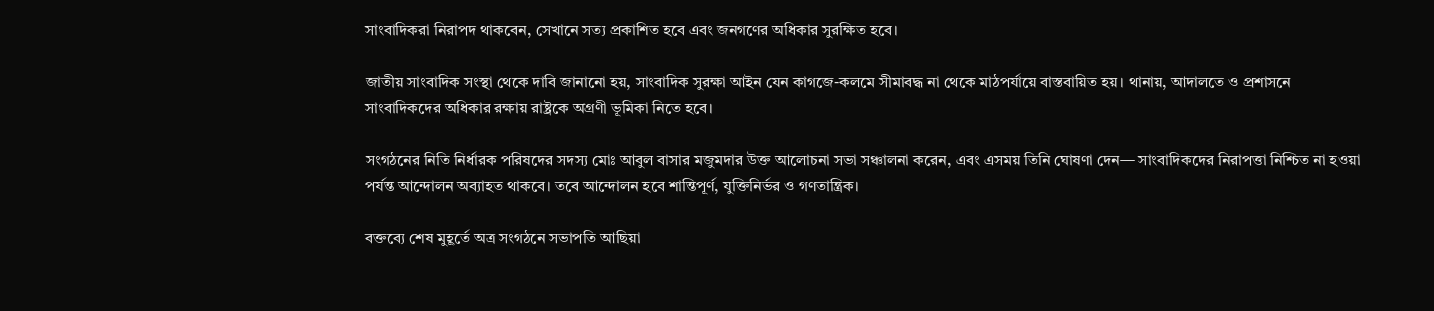সাংবাদিকরা নিরাপদ থাকবেন, সেখানে সত্য প্রকাশিত হবে এবং জনগণের অধিকার সুরক্ষিত হবে।

জাতীয় সাংবাদিক সংস্থা থেকে দাবি জানানো হয়, সাংবাদিক সুরক্ষা আইন যেন কাগজে-কলমে সীমাবদ্ধ না থেকে মাঠপর্যায়ে বাস্তবায়িত হয়। থানায়, আদালতে ও প্রশাসনে সাংবাদিকদের অধিকার রক্ষায় রাষ্ট্রকে অগ্রণী ভূমিকা নিতে হবে।

সংগঠনের নিতি নির্ধারক পরিষদের সদস্য মোঃ আবুল বাসার মজুমদার উক্ত আলোচনা সভা সঞ্চালনা করেন, এবং এসময় তিনি ঘোষণা দেন— সাংবাদিকদের নিরাপত্তা নিশ্চিত না হওয়া পর্যন্ত আন্দোলন অব্যাহত থাকবে। তবে আন্দোলন হবে শান্তিপূর্ণ, যুক্তিনির্ভর ও গণতান্ত্রিক।

বক্তব্যে শেষ মুহূর্তে অত্র সংগঠনে সভাপতি আছিয়া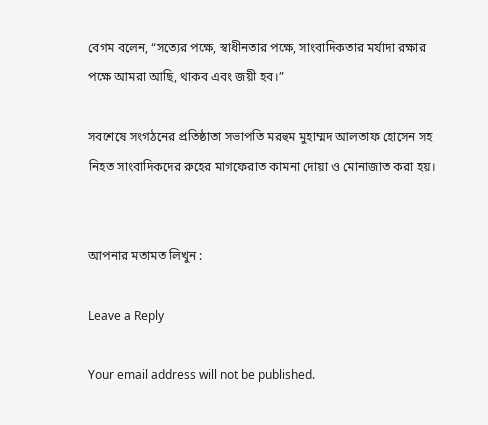বেগম বলেন, “সত্যের পক্ষে, স্বাধীনতার পক্ষে, সাংবাদিকতার মর্যাদা রক্ষার পক্ষে আমরা আছি, থাকব এবং জয়ী হব।”

সবশেষে সংগঠনের প্রতিষ্ঠাতা সভাপতি মরহুম মুহাম্মদ আলতাফ হোসেন সহ নিহত সাংবাদিকদের রুহের মাগফেরাত কামনা দোয়া ও মোনাজাত করা হয়।


আপনার মতামত লিখুন :

Leave a Reply

Your email address will not be published.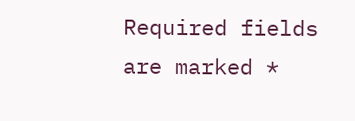Required fields are marked *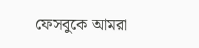ফেসবুকে আমরা